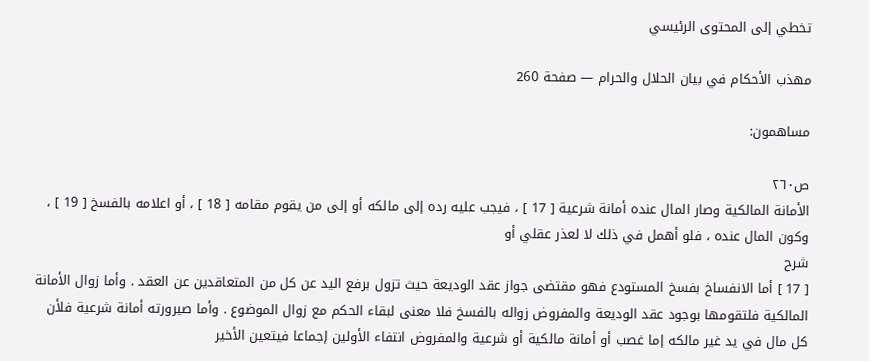تخطي إلى المحتوى الرئيسي

مهذب الأحكام في بيان الحلال والحرام — صفحة 260

مساهمون:

ص٢٦٠
الأمانة المالكية وصار المال عنده أمانة شرعية [ 17 ] ، فيجب عليه رده إلى مالكه أو إلى من يقوم مقامه [ 18 ] ، أو اعلامه بالفسخ [ 19 ] ، وكون المال عنده ، فلو أهمل في ذلك لا لعذر عقلي أو
شرح
[ 17 ] أما الانفساخ بفسخ المستودع فهو مقتضى جواز عقد الوديعة حيث تزول برفع اليد عن كل من المتعاقدين عن العقد . وأما زوال الأمانة المالكية فلتقومها بوجود عقد الوديعة والمفروض زواله بالفسخ فلا معنى لبقاء الحكم مع زوال الموضوع . وأما صيرورته أمانة شرعية فلأن كل مال في يد غير مالكه إما غصب أو أمانة مالكية أو شرعية والمفروض انتفاء الأولين إجماعا فيتعين الأخير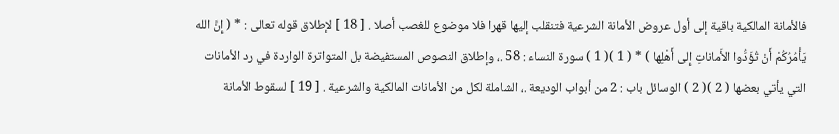فالأمانة المالكية باقية إلى أول عروض الأمانة الشرعية فتنقلب إليها قهرا فلا موضوع للغصب أصلا . [ 18 ] لإطلاق قوله تعالى : * ( إِنَّ الله يَأْمُرُكُمْ أَنْ تُؤَدُّوا الأَماناتِ إِلى أَهْلِها ) * ( 1 )( 1 ) سورة النساء : 58 .، وإطلاق النصوص المستفيضة بل المتواترة الواردة في رد الأمانات التي يأتي بعضها ( 2 )( 2 ) الوسائل باب : 2 من أبواب الوديعة .، الشاملة لكل من الأمانات المالكية والشرعية . [ 19 ] لسقوط الأمانة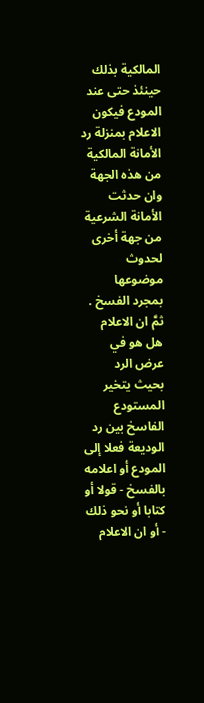المالكية بذلك حينئذ حتى عند المودع فيكون الاعلام بمنزلة رد الأمانة المالكية من هذه الجهة وان حدثت الأمانة الشرعية من جهة أخرى لحدوث موضوعها بمجرد الفسخ . ثمَّ ان الاعلام هل هو في عرض الرد بحيث يتخير المستودع الفاسخ بين رد الوديعة فعلا إلى المودع أو اعلامه بالفسخ - قولا أو كتابا أو نحو ذلك - أو ان الاعلام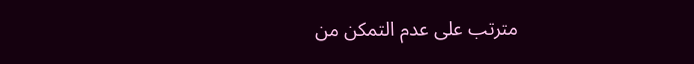مترتب على عدم التمكن من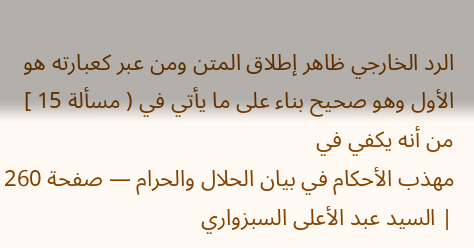الرد الخارجي ظاهر إطلاق المتن ومن عبر كعبارته هو الأول وهو صحيح بناء على ما يأتي في ( مسألة 15 ] من أنه يكفي في
مهذب الأحكام في بيان الحلال والحرام — صفحة 260 | السيد عبد الأعلى السبزواري